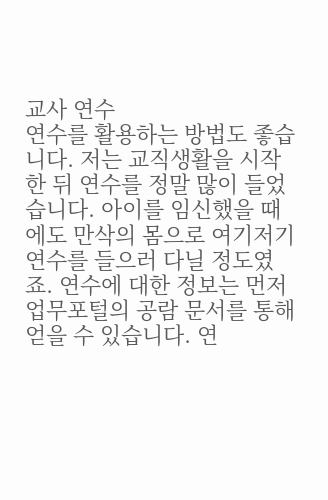교사 연수
연수를 활용하는 방법도 좋습니다. 저는 교직생활을 시작한 뒤 연수를 정말 많이 들었습니다. 아이를 임신했을 때에도 만삭의 몸으로 여기저기 연수를 들으러 다닐 정도였죠. 연수에 대한 정보는 먼저 업무포털의 공람 문서를 통해 얻을 수 있습니다. 연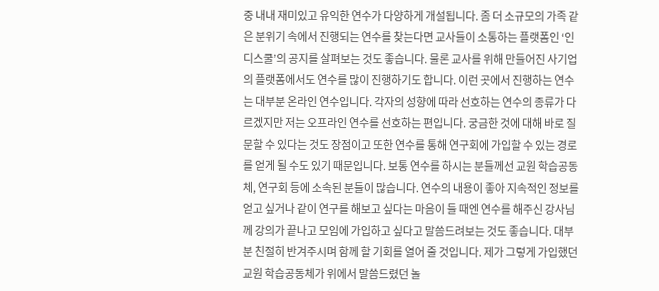중 내내 재미있고 유익한 연수가 다양하게 개설됩니다. 좀 더 소규모의 가족 같은 분위기 속에서 진행되는 연수를 찾는다면 교사들이 소통하는 플랫폼인 ‘인디스쿨’의 공지를 살펴보는 것도 좋습니다. 물론 교사를 위해 만들어진 사기업의 플랫폼에서도 연수를 많이 진행하기도 합니다. 이런 곳에서 진행하는 연수는 대부분 온라인 연수입니다. 각자의 성향에 따라 선호하는 연수의 종류가 다르겠지만 저는 오프라인 연수를 선호하는 편입니다. 궁금한 것에 대해 바로 질문할 수 있다는 것도 장점이고 또한 연수를 통해 연구회에 가입할 수 있는 경로를 얻게 될 수도 있기 때문입니다. 보통 연수를 하시는 분들께선 교원 학습공동체, 연구회 등에 소속된 분들이 많습니다. 연수의 내용이 좋아 지속적인 정보를 얻고 싶거나 같이 연구를 해보고 싶다는 마음이 들 때엔 연수를 해주신 강사님께 강의가 끝나고 모임에 가입하고 싶다고 말씀드려보는 것도 좋습니다. 대부분 친절히 반겨주시며 함께 할 기회를 열어 줄 것입니다. 제가 그렇게 가입했던 교원 학습공동체가 위에서 말씀드렸던 놀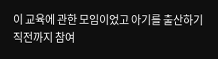이 교육에 관한 모임이었고 아기를 출산하기 직전까지 참여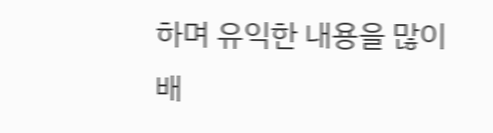하며 유익한 내용을 많이 배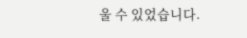울 수 있었습니다.